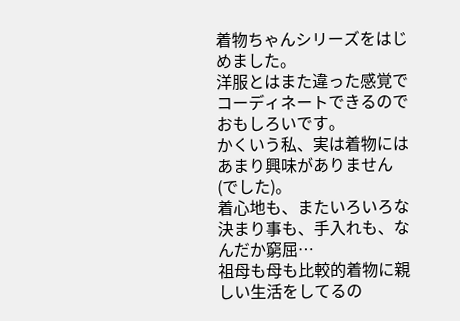着物ちゃんシリーズをはじめました。
洋服とはまた違った感覚でコーディネートできるのでおもしろいです。
かくいう私、実は着物にはあまり興味がありません(でした)。
着心地も、またいろいろな決まり事も、手入れも、なんだか窮屈…
祖母も母も比較的着物に親しい生活をしてるの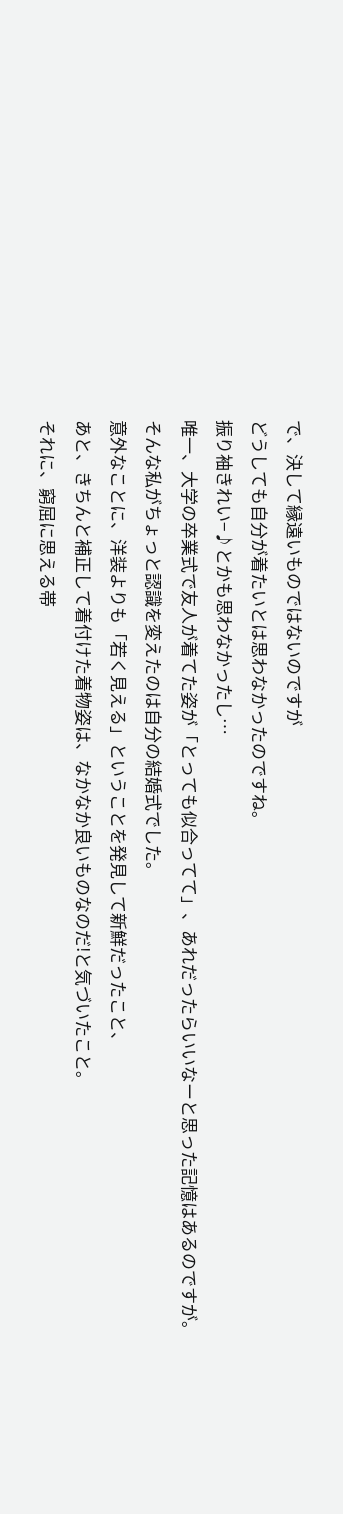で、決して縁遠いものではないのですが
どうしても自分が着たいとは思わなかったのですね。
振り袖きれい−♪とかも思わなかったし…
唯一、大学の卒業式で友人が着てた姿が「とっても似合ってて」、あれだったらいいなーと思った記憶はあるのですが。
そんな私がちょっと認識を変えたのは自分の結婚式でした。
意外なことに、洋装よりも「若く見える」ということを発見して新鮮だったこと、
あと、きちんと補正して着付けた着物姿は、なかなか良いものなのだ!と気づいたこと。
それに、窮屈に思える帯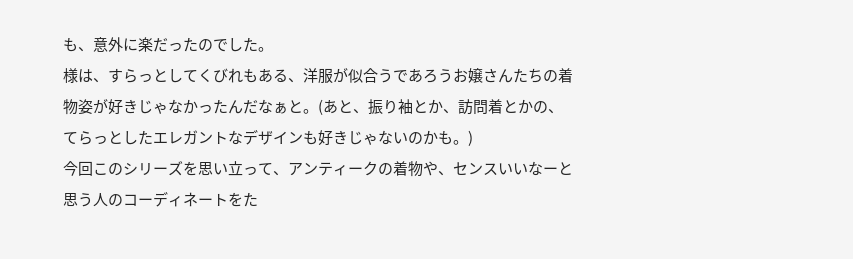も、意外に楽だったのでした。
様は、すらっとしてくびれもある、洋服が似合うであろうお嬢さんたちの着物姿が好きじゃなかったんだなぁと。(あと、振り袖とか、訪問着とかの、てらっとしたエレガントなデザインも好きじゃないのかも。)
今回このシリーズを思い立って、アンティークの着物や、センスいいなーと思う人のコーディネートをた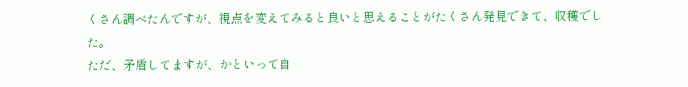くさん調べたんですが、視点を変えてみると良いと思えることがたくさん発見できて、収穫でした。
ただ、矛盾してますが、かといって自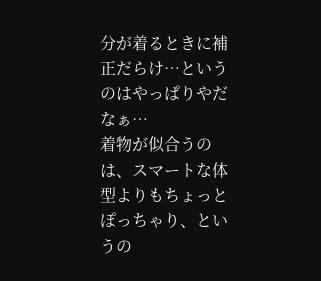分が着るときに補正だらけ…というのはやっぱりやだなぁ…
着物が似合うのは、スマートな体型よりもちょっとぽっちゃり、というの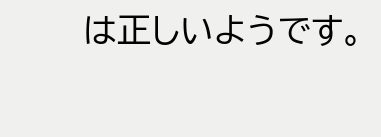は正しいようです。